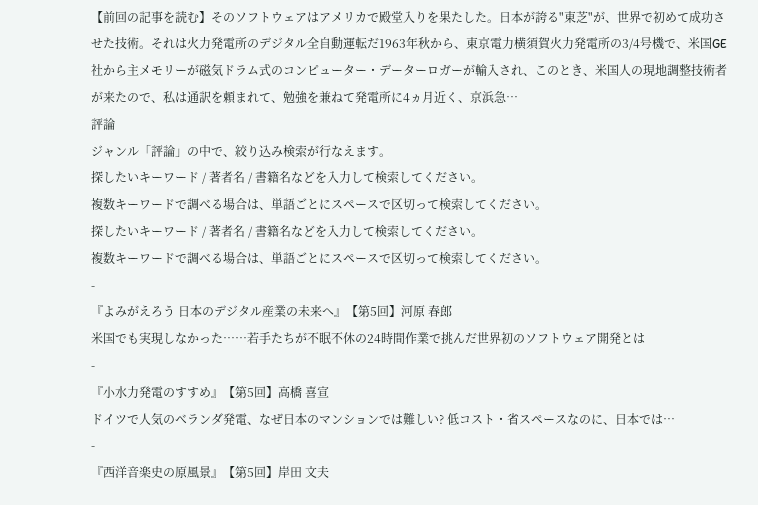【前回の記事を読む】そのソフトウェアはアメリカで殿堂入りを果たした。日本が誇る"東芝"が、世界で初めて成功させた技術。それは火力発電所のデジタル全自動運転だ1963年秋から、東京電力横須賀火力発電所の3/4号機で、米国GE社から主メモリーが磁気ドラム式のコンピューター・データーロガーが輸入され、このとき、米国人の現地調整技術者が来たので、私は通訳を頼まれて、勉強を兼ねて発電所に4ヵ月近く、京浜急…
評論
ジャンル「評論」の中で、絞り込み検索が行なえます。
探したいキーワード / 著者名 / 書籍名などを入力して検索してください。
複数キーワードで調べる場合は、単語ごとにスペースで区切って検索してください。
探したいキーワード / 著者名 / 書籍名などを入力して検索してください。
複数キーワードで調べる場合は、単語ごとにスペースで区切って検索してください。
-
『よみがえろう 日本のデジタル産業の未来へ』【第5回】河原 春郎
米国でも実現しなかった……若手たちが不眠不休の24時間作業で挑んだ世界初のソフトウェア開発とは
-
『小水力発電のすすめ』【第5回】高橋 喜宣
ドイツで人気のベランダ発電、なぜ日本のマンションでは難しい? 低コスト・省スペースなのに、日本では…
-
『西洋音楽史の原風景』【第5回】岸田 文夫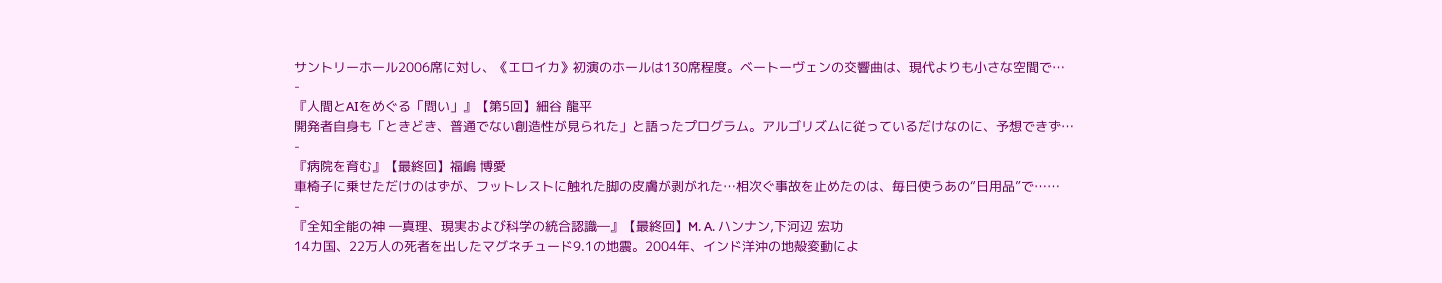サントリーホール2006席に対し、《エロイカ》初演のホールは130席程度。ベートーヴェンの交響曲は、現代よりも小さな空間で…
-
『人間とAIをめぐる「問い」』【第5回】細谷 龍平
開発者自身も「ときどき、普通でない創造性が見られた」と語ったプログラム。アルゴリズムに従っているだけなのに、予想できず…
-
『病院を育む』【最終回】福嶋 博愛
車椅子に乗せただけのはずが、フットレストに触れた脚の皮膚が剥がれた…相次ぐ事故を止めたのは、毎日使うあの“日用品”で……
-
『全知全能の神 ―真理、現実および科学の統合認識―』【最終回】M. A. ハンナン,下河辺 宏功
14カ国、22万人の死者を出したマグネチュード9.1の地震。2004年、インド洋沖の地殻変動によ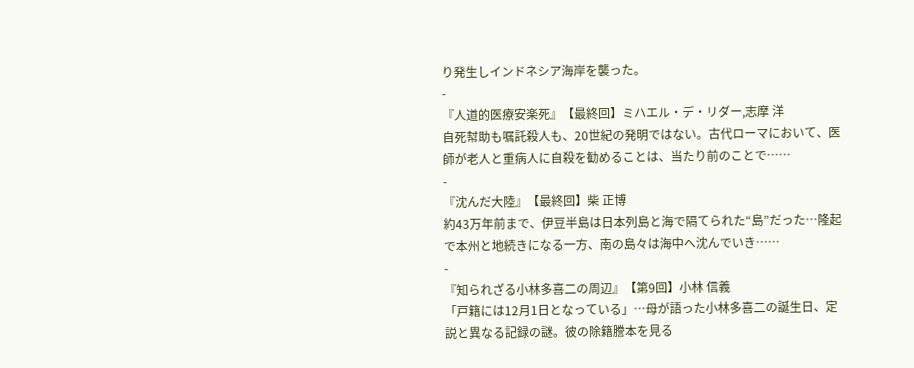り発生しインドネシア海岸を襲った。
-
『人道的医療安楽死』【最終回】ミハエル・デ・リダー,志摩 洋
自死幇助も嘱託殺人も、20世紀の発明ではない。古代ローマにおいて、医師が老人と重病人に自殺を勧めることは、当たり前のことで……
-
『沈んだ大陸』【最終回】柴 正博
約43万年前まで、伊豆半島は日本列島と海で隔てられた“島”だった…隆起で本州と地続きになる一方、南の島々は海中へ沈んでいき……
-
『知られざる小林多喜二の周辺』【第9回】小林 信義
「戸籍には12月1日となっている」…母が語った小林多喜二の誕生日、定説と異なる記録の謎。彼の除籍謄本を見る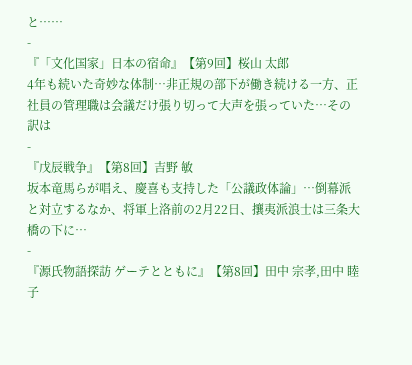と……
-
『「文化国家」日本の宿命』【第9回】桜山 太郎
4年も続いた奇妙な体制…非正規の部下が働き続ける一方、正社員の管理職は会議だけ張り切って大声を張っていた…その訳は
-
『戊辰戦争』【第8回】吉野 敏
坂本竜馬らが唱え、慶喜も支持した「公議政体論」…倒幕派と対立するなか、将軍上洛前の2月22日、攘夷派浪士は三条大橋の下に…
-
『源氏物語探訪 ゲーテとともに』【第8回】田中 宗孝,田中 睦子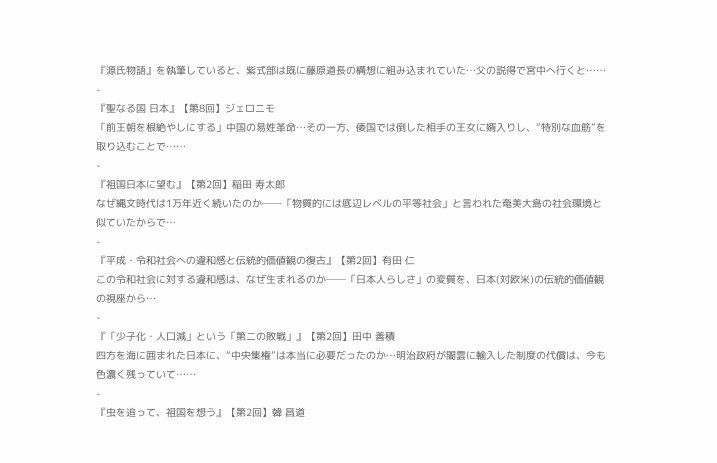『源氏物語』を執筆していると、紫式部は既に藤原道長の構想に組み込まれていた…父の説得で宮中へ行くと……
-
『聖なる国 日本』【第8回】ジェロニモ
「前王朝を根絶やしにする」中国の易姓革命…その一方、倭国では倒した相手の王女に婿入りし、“特別な血筋”を取り込むことで……
-
『祖国日本に望む』【第2回】稲田 寿太郎
なぜ縄文時代は1万年近く続いたのか──「物質的には底辺レベルの平等社会」と言われた奄美大島の社会環境と似ていたからで…
-
『平成・令和社会への違和感と伝統的価値観の復古』【第2回】有田 仁
この令和社会に対する違和感は、なぜ生まれるのか──「日本人らしさ」の変質を、日本(対欧米)の伝統的価値観の視座から…
-
『「少子化・人口減」という「第二の敗戦」』【第2回】田中 善積
四方を海に囲まれた日本に、“中央集権”は本当に必要だったのか…明治政府が闇雲に輸入した制度の代償は、今も色濃く残っていて……
-
『虫を追って、祖国を想う』【第2回】韓 昌道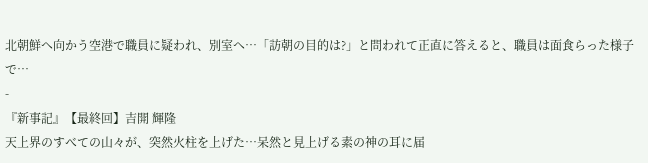北朝鮮へ向かう空港で職員に疑われ、別室へ…「訪朝の目的は?」と問われて正直に答えると、職員は面食らった様子で…
-
『新事記』【最終回】吉開 輝隆
天上界のすべての山々が、突然火柱を上げた…呆然と見上げる素の神の耳に届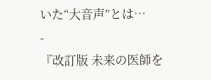いた“大音声”とは…
-
『改訂版 未来の医師を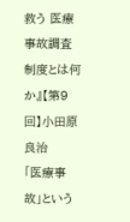救う 医療事故調査制度とは何か』【第9回】小田原 良治
「医療事故」という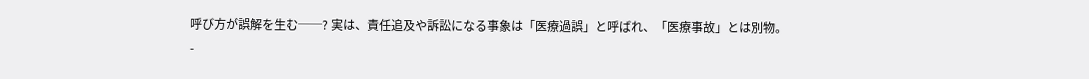呼び方が誤解を生む──? 実は、責任追及や訴訟になる事象は「医療過誤」と呼ばれ、「医療事故」とは別物。
-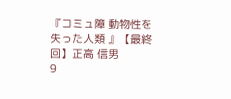『コミュ障 動物性を失った人類 』【最終回】正高 信男
9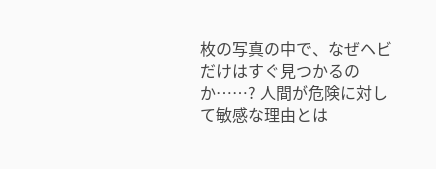枚の写真の中で、なぜヘビだけはすぐ見つかるのか……? 人間が危険に対して敏感な理由とは